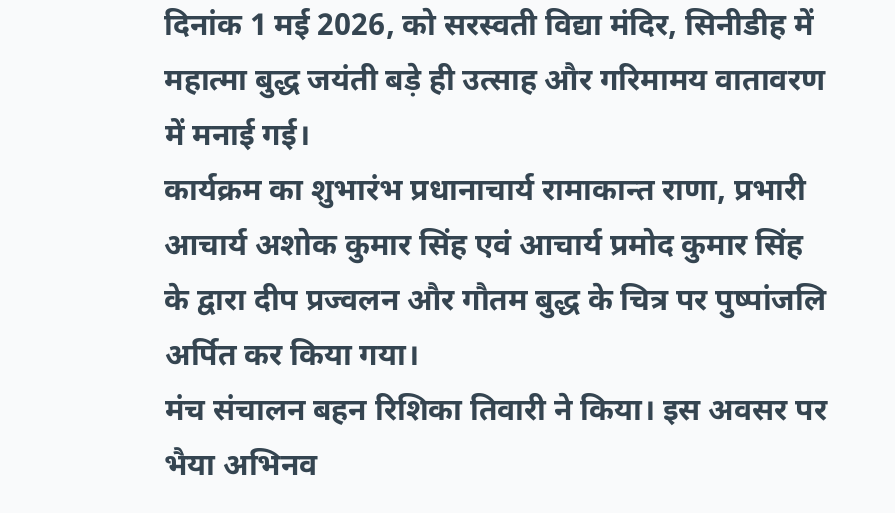दिनांक 1 मई 2026, को सरस्वती विद्या मंदिर, सिनीडीह में महात्मा बुद्ध जयंती बड़े ही उत्साह और गरिमामय वातावरण में मनाई गई।
कार्यक्रम का शुभारंभ प्रधानाचार्य रामाकान्त राणा, प्रभारी आचार्य अशोक कुमार सिंह एवं आचार्य प्रमोद कुमार सिंह के द्वारा दीप प्रज्वलन और गौतम बुद्ध के चित्र पर पुष्पांजलि अर्पित कर किया गया।
मंच संचालन बहन रिशिका तिवारी ने किया। इस अवसर पर भैया अभिनव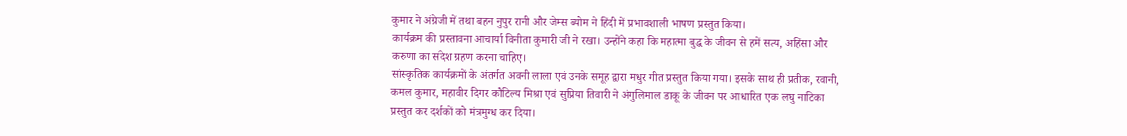कुमार ने अंग्रेजी में तथा बहन नुपुर रानी और जेम्स ब्योम ने हिंदी में प्रभावशाली भाषण प्रस्तुत किया।
कार्यक्रम की प्रस्तावना आचार्या विनीता कुमारी जी ने रखा। उन्होंने कहा कि महात्मा बुद्ध के जीवन से हमें सत्य, अहिंसा और करुणा का संदेश ग्रहण करना चाहिए।
सांस्कृतिक कार्यक्रमों के अंतर्गत अवनी लाला एवं उनके समूह द्वारा मधुर गीत प्रस्तुत किया गया। इसके साथ ही प्रतीक, रवानी, कमल कुमार, महावीर दिगर कौटिल्य मिश्रा एवं सुप्रिया तिवारी ने अंगुलिमाल डाकू के जीवन पर आधारित एक लघु नाटिका प्रस्तुत कर दर्शकों को मंत्रमुग्ध कर दिया।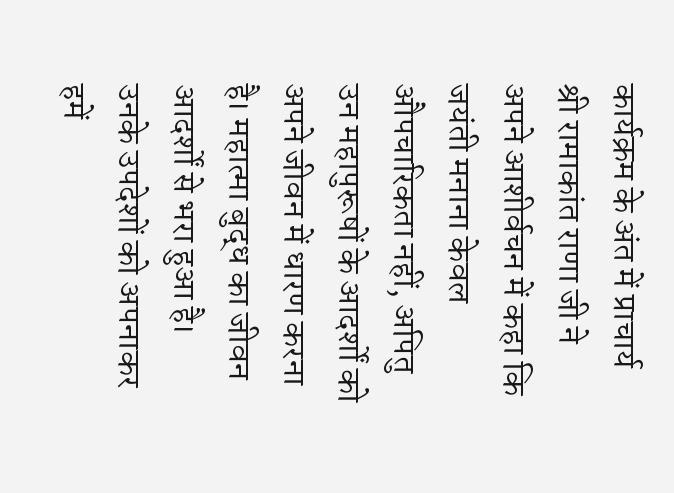कार्यक्रम के अंत में प्राचार्य श्री रामाकांत राणा जी ने अपने आशीर्वचन में कहा कि जयंती मनाना केवल औपचारिकता नहीं, अपितु उन महापुरूषों के आदर्शों को अपने जीवन में धारण करना है। महात्मा बुद्ध का जीवन आदर्शों से भरा हुआ है।
उनके उपदेशों को अपनाकर हमें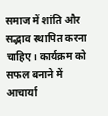समाज में शांति और सद्भाव स्थापित करना चाहिए। कार्यक्रम को सफल बनाने में आचार्या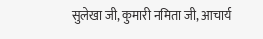सुलेखा जी, कुमारी नमिता जी, आचार्य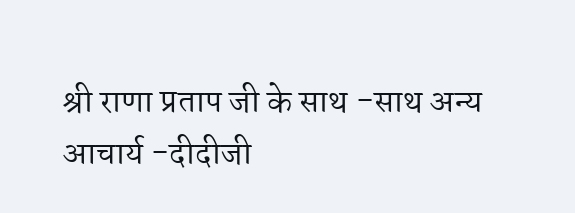श्री राणा प्रताप जी के साथ -साथ अन्य आचार्य -दीदीजी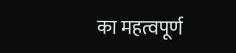का महत्वपूर्ण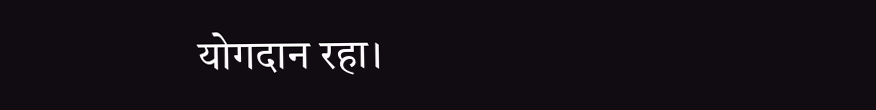योगदान रहा।